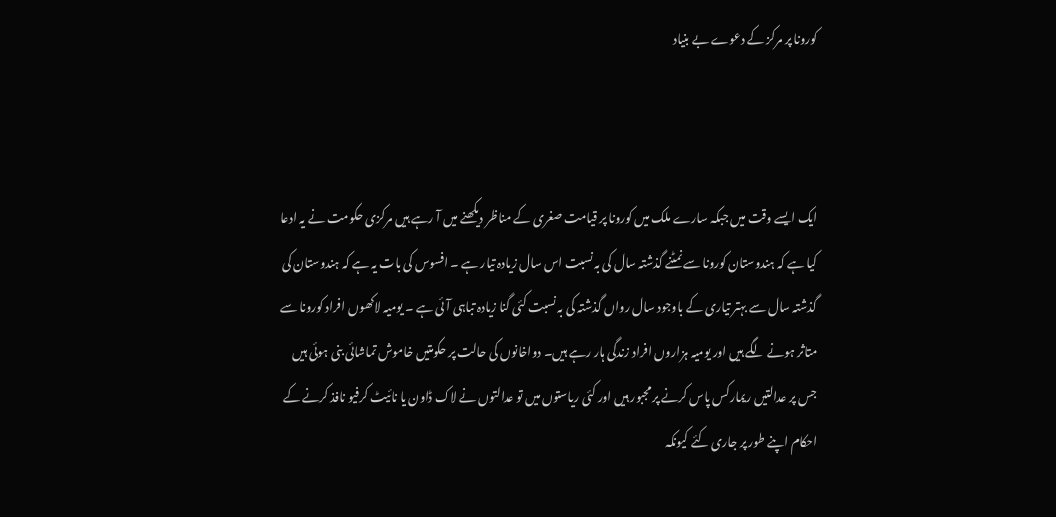کورونا پر مرکز کے دعوے بے بنیاد



ایک ایسے وقت میں جبکہ سارے ملک میں کورونا پر قیامت صغری کے مناظر دیکھنے میں آ رہے ہیں مرکزی حکومت نے یہ ادعا کیا ہے کہ ہندوستان کورونا سے نمٹنے گذشتہ سال کی بہ نسبت اس سال زیادہ تیار ہے ۔ افسوس کی بات یہ ہے کہ ہندوستان کی گذشتہ سال سے بہتر تیاری کے باوجود سال رواں گذشتہ کی بہ نسبت کئی گنا زیادہ تباہی آئی ہے ۔ یومیہ لاکھوں افراد کورونا سے متاثر ہونے لگے ہیں اور یومیہ ہزاروں افراد زندگی ہار رہے ہیں۔ دواخانوں کی حالت پر حکومتیں خاموش تماشائی بنی ہوئی ہیں جس پر عدالتیں ریمارکس پاس کرنے پر مجبور ہیں اور کئی ریاستوں میں تو عدالتوں نے لاک ڈاون یا نائیٹ کرفیو نافذ کرنے کے احکام اپنے طور پر جاری کئے کیونکہ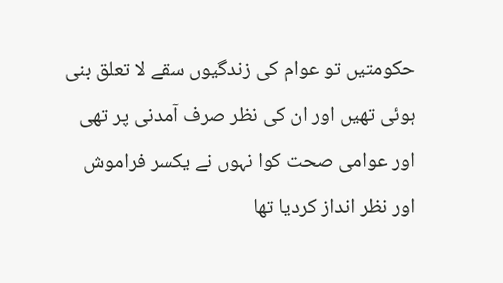حکومتیں تو عوام کی زندگیوں سقے لا تعلق بنی ہوئی تھیں اور ان کی نظر صرف آمدنی پر تھی اور عوامی صحت کوا نہوں نے یکسر فراموش اور نظر انداز کردیا تھا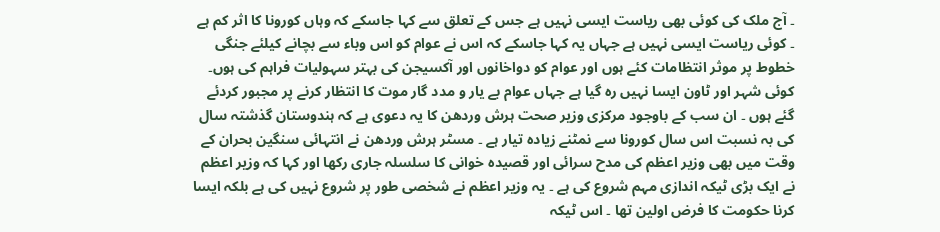۔ آج ملک کی کوئی بھی ریاست ایسی نہیں ہے جس کے تعلق سے کہا جاسکے کہ وہاں کورونا کا اثر کم ہے ۔ کوئی ریاست ایسی نہیں ہے جہاں یہ کہا جاسکے کہ اس نے عوام کو اس وباء سے بچانے کیلئے جنگی خطوط پر موثر انتظامات کئے ہوں اور عوام کو دواخانوں اور آکسیجن کی بہتر سہولیات فراہم کی ہوں۔ کوئی شہر اور ٹاون ایسا نہیں رہ گیا ہے جہاں عوام بے یار و مدد گار موت کا انتظار کرنے پر مجبور کردئے گئے ہوں ۔ ان سب کے باوجود مرکزی وزیر صحت ہرش وردھن کا یہ دعوی ہے کہ ہندوستان گذشتہ سال کی بہ نسبت اس سال کورونا سے نمٹنے زیادہ تیار ہے ۔ مسٹر ہرش وردھن نے انتہائی سنگین بحران کے وقت میں بھی وزیر اعظم کی مدح سرائی اور قصیدہ خوانی کا سلسلہ جاری رکھا اور کہا کہ وزیر اعظم نے ایک بڑی ٹیکہ اندازی مہم شروع کی ہے ۔ یہ وزیر اعظم نے شخصی طور پر شروع نہیں کی ہے بلکہ ایسا کرنا حکومت کا فرض اولین تھا ۔ اس ٹیکہ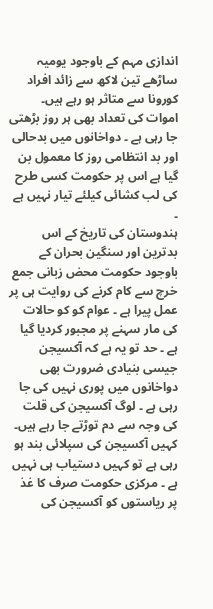اندازی مہم کے باوجود یومیہ ساڑھے تین لاکھ سے زائد افراد کورونا سے متاثر ہو رہے ہیں۔ اموات کی تعداد بھی ہر روز بڑھتی جا رہی ہے ۔ دواخانوں میں بدحالی اور بد انتظامی روز کا معمول بن گیا ہے اس پر حکومت کسی طرح کی لب کشائی کیلئے تیار نہیں ہے ۔
ہندوستان کی تاریخ کے اس بدترین اور سنگین بحران کے باوجود حکومت محض زبانی جمع خرچ سے کام کرنے کی روایت ہی پر عمل پیرا ہے ۔ عوام کو کو حالات کی مار سہنے پر مجبور کردیا گیا ہے ۔ حد تو یہ ہے کہ آکسیجن جیسی بنیادی ضرورت بھی دواخانوں میں پوری نہیں کی جا رہی ہے ۔ لوگ آکسیجن کی قلت کی وجہ سے دم توڑتے جا رہے ہیں۔ کہیں آکسیجن کی سپلائی بند ہو رہی ہے تو کہیں دستیاب ہی نہیں ہے ۔ مرکزی حکومت صرف کا غذ پر ریاستوں کو آکسیجن کی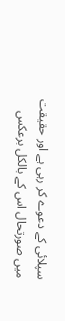سپلائی کے دعوے کر رہی ہے اور حقیقت میں صورتحال اس کے بالکل برعکس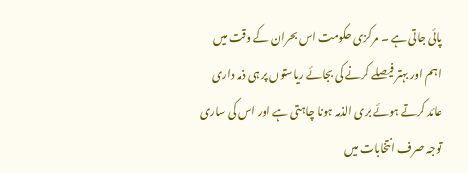پائی جاتی ہے ۔ مرکزی حکومت اس بحران کے وقت میں اہم اور بہتر فیصلے کرنے کی بجائے ریاستوں پر ہی ذمہ داری عائد کرتے ہوئے بری الذمہ ہونا چاہتی ہے اور اس کی ساری توجہ صرف انتخابات میں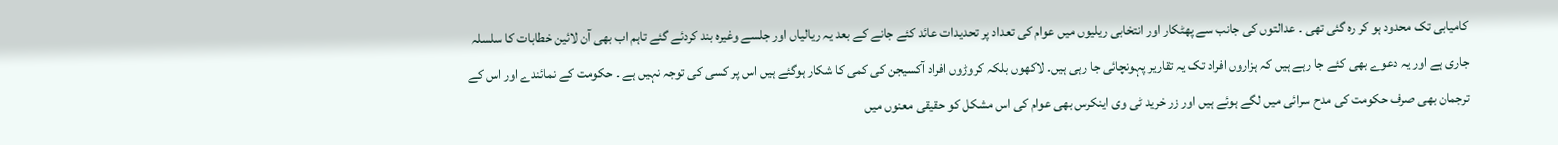کامیابی تک محدود ہو کر رہ گئی تھی ۔ عدالتوں کی جانب سے پھٹکار اور انتخابی ریلیوں میں عوام کی تعداد پر تحدیدات عائد کئے جانے کے بعد یہ ریالیاں اور جلسے وغیرہ بند کردئے گئے تاہم اب بھی آن لائین خطابات کا سلسلہ جاری ہے اور یہ دعوے بھی کئے جا رہے ہیں کہ ہزاروں افراد تک یہ تقاریر پہونچائی جا رہی ہیں۔ لاکھوں بلکہ کروڑوں افراد آکسیجن کی کمی کا شکار ہوگئے ہیں اس پر کسی کی توجہ نہیں ہے ۔ حکومت کے نمائندے اور اس کے ترجمان بھی صرف حکومت کی مدح سرائی میں لگے ہوئے ہیں اور زر خرید ٹی وی اینکرس بھی عوام کی اس مشکل کو حقیقی معنوں میں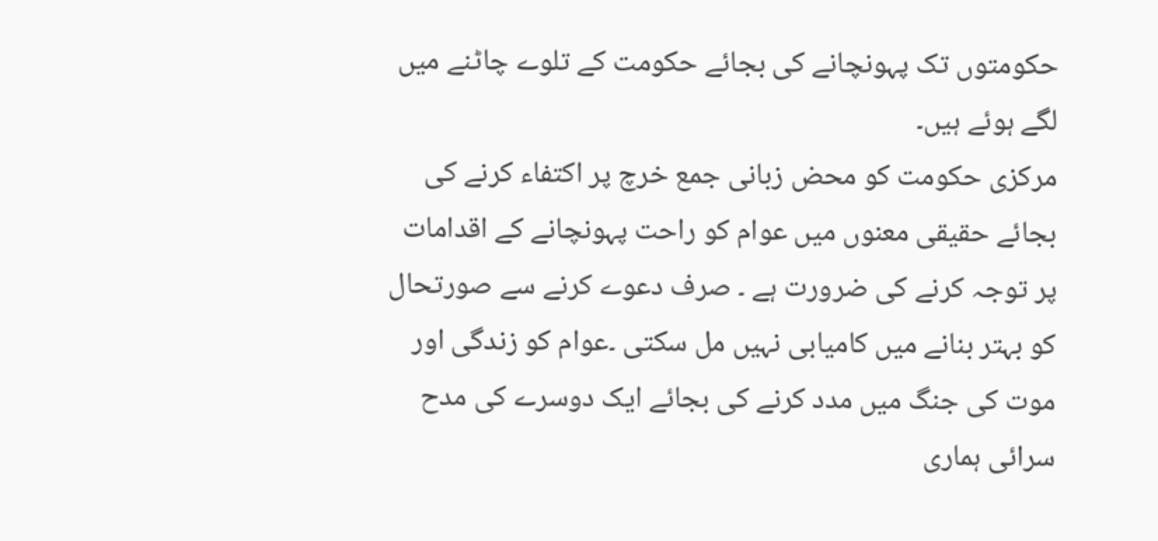حکومتوں تک پہونچانے کی بجائے حکومت کے تلوے چاٹنے میں لگے ہوئے ہیں۔
مرکزی حکومت کو محض زبانی جمع خرچ پر اکتفاء کرنے کی بجائے حقیقی معنوں میں عوام کو راحت پہونچانے کے اقدامات پر توجہ کرنے کی ضرورت ہے ۔ صرف دعوے کرنے سے صورتحال کو بہتر بنانے میں کامیابی نہیں مل سکتی ۔عوام کو زندگی اور موت کی جنگ میں مدد کرنے کی بجائے ایک دوسرے کی مدح سرائی ہماری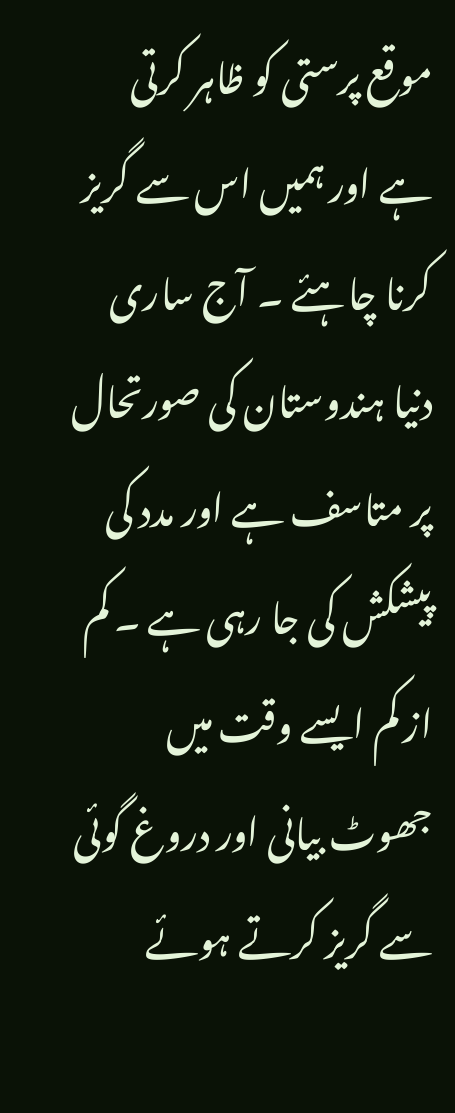موقع پرستی کو ظاہر کرتی ہے اور ہمیں اس سے گریز کرنا چاہئے ۔ آج ساری دنیا ہندوستان کی صورتحال پر متاسف ہے اور مدد کی پیشکش کی جا رہی ہے ۔ کم از کم ایسے وقت میں جھوٹ بیانی اور دروغ گوئی سے گریز کرتے ہوئے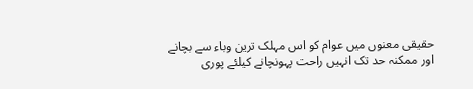حقیقی معنوں میں عوام کو اس مہلک ترین وباء سے بچانے اور ممکنہ حد تک انہیں راحت پہونچانے کیلئے پوری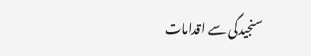سنجیدگی سے اقدامات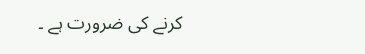کرنے کی ضرورت ہے ۔